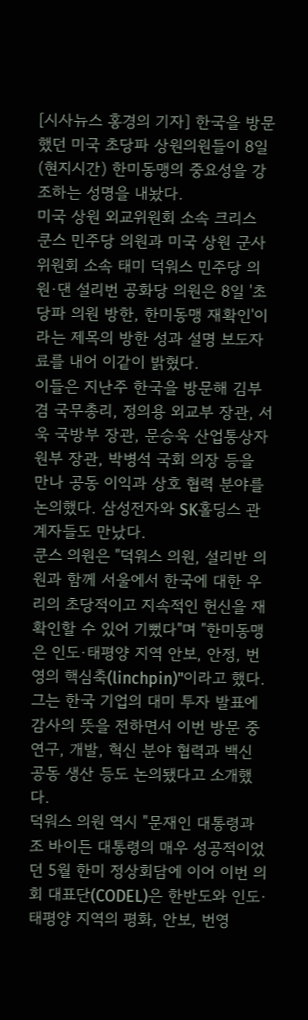[시사뉴스 홍경의 기자] 한국을 방문했던 미국 초당파 상원의원들이 8일(현지시간) 한미동맹의 중요성을 강조하는 성명을 내놨다.
미국 상원 외교위원회 소속 크리스 쿤스 민주당 의원과 미국 상원 군사위원회 소속 태미 덕워스 민주당 의원·댄 설리번 공화당 의원은 8일 '초당파 의원 방한, 한미동맹 재확인'이라는 제목의 방한 성과 설명 보도자료를 내어 이같이 밝혔다.
이들은 지난주 한국을 방문해 김부겸 국무총리, 정의용 외교부 장관, 서욱 국방부 장관, 문승욱 산업통상자원부 장관, 박병석 국회 의장 등을 만나 공동 이익과 상호 협력 분야를 논의했다. 삼성전자와 SK홀딩스 관계자들도 만났다.
쿤스 의원은 "덕워스 의원, 설리반 의원과 함께 서울에서 한국에 대한 우리의 초당적이고 지속적인 헌신을 재확인할 수 있어 기뻤다"며 "한미동맹은 인도·태평양 지역 안보, 안정, 번영의 핵심축(linchpin)"이라고 했다.
그는 한국 기업의 대미 투자 발표에 감사의 뜻을 전하면서 이번 방문 중 연구, 개발, 혁신 분야 협력과 백신 공동 생산 등도 논의됐다고 소개했다.
덕워스 의원 역시 "문재인 대통령과 조 바이든 대통령의 매우 성공적이었던 5월 한미 정상회담에 이어 이번 의회 대표단(CODEL)은 한반도와 인도·태평양 지역의 평화, 안보, 번영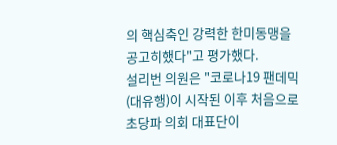의 핵심축인 강력한 한미동맹을 공고히했다"고 평가했다.
설리번 의원은 "코로나19 팬데믹(대유행)이 시작된 이후 처음으로 초당파 의회 대표단이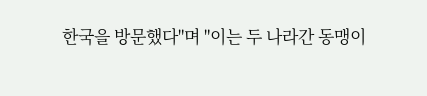한국을 방문했다"며 "이는 두 나라간 동맹이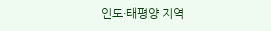인도·태평양 지역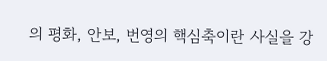의 평화, 안보, 번영의 핵심축이란 사실을 강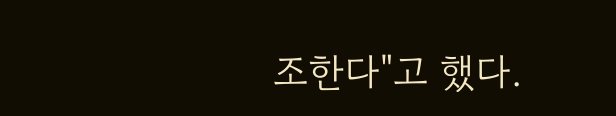조한다"고 했다.